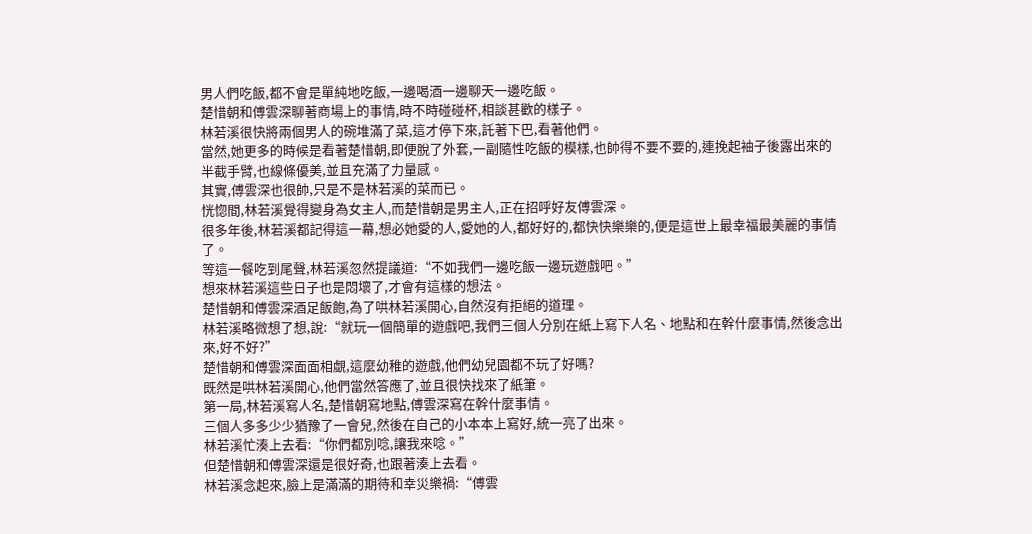男人們吃飯,都不會是單純地吃飯,一邊喝酒一邊聊天一邊吃飯。
楚惜朝和傅雲深聊著商場上的事情,時不時碰碰杯,相談甚歡的樣子。
林若溪很快將兩個男人的碗堆滿了菜,這才停下來,託著下巴,看著他們。
當然,她更多的時候是看著楚惜朝,即便脫了外套,一副隨性吃飯的模樣,也帥得不要不要的,連挽起袖子後露出來的半截手臂,也線條優美,並且充滿了力量感。
其實,傅雲深也很帥,只是不是林若溪的菜而已。
恍惚間,林若溪覺得變身為女主人,而楚惜朝是男主人,正在招呼好友傅雲深。
很多年後,林若溪都記得這一幕,想必她愛的人,愛她的人,都好好的,都快快樂樂的,便是這世上最幸福最美麗的事情了。
等這一餐吃到尾聲,林若溪忽然提議道:“不如我們一邊吃飯一邊玩遊戲吧。”
想來林若溪這些日子也是悶壞了,才會有這樣的想法。
楚惜朝和傅雲深酒足飯飽,為了哄林若溪開心,自然沒有拒絕的道理。
林若溪略微想了想,說:“就玩一個簡單的遊戲吧,我們三個人分別在紙上寫下人名、地點和在幹什麼事情,然後念出來,好不好?”
楚惜朝和傅雲深面面相覷,這麼幼稚的遊戲,他們幼兒園都不玩了好嗎?
既然是哄林若溪開心,他們當然答應了,並且很快找來了紙筆。
第一局,林若溪寫人名,楚惜朝寫地點,傅雲深寫在幹什麼事情。
三個人多多少少猶豫了一會兒,然後在自己的小本本上寫好,統一亮了出來。
林若溪忙湊上去看:“你們都別唸,讓我來唸。”
但楚惜朝和傅雲深還是很好奇,也跟著湊上去看。
林若溪念起來,臉上是滿滿的期待和幸災樂禍:“傅雲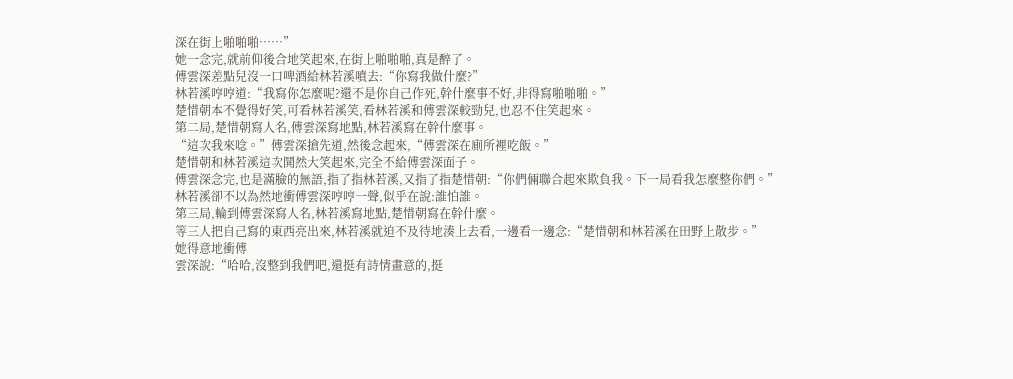深在街上啪啪啪……”
她一念完,就前仰後合地笑起來,在街上啪啪啪,真是醉了。
傅雲深差點兒沒一口啤酒給林若溪噴去:“你寫我做什麼?”
林若溪哼哼道:“我寫你怎麼呢?還不是你自己作死,幹什麼事不好,非得寫啪啪啪。”
楚惜朝本不覺得好笑,可看林若溪笑,看林若溪和傅雲深較勁兒,也忍不住笑起來。
第二局,楚惜朝寫人名,傅雲深寫地點,林若溪寫在幹什麼事。
“這次我來唸。”傅雲深搶先道,然後念起來,“傅雲深在廁所裡吃飯。”
楚惜朝和林若溪這次鬨然大笑起來,完全不給傅雲深面子。
傅雲深念完,也是滿臉的無語,指了指林若溪,又指了指楚惜朝:“你們倆聯合起來欺負我。下一局看我怎麼整你們。”
林若溪卻不以為然地衝傅雲深哼哼一聲,似乎在說:誰怕誰。
第三局,輪到傅雲深寫人名,林若溪寫地點,楚惜朝寫在幹什麼。
等三人把自己寫的東西亮出來,林若溪就迫不及待地湊上去看,一邊看一邊念:“楚惜朝和林若溪在田野上散步。”
她得意地衝傅
雲深說:“哈哈,沒整到我們吧,還挺有詩情畫意的,挺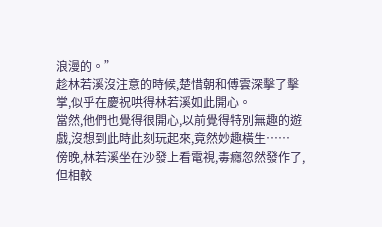浪漫的。”
趁林若溪沒注意的時候,楚惜朝和傅雲深擊了擊掌,似乎在慶祝哄得林若溪如此開心。
當然,他們也覺得很開心,以前覺得特別無趣的遊戲,沒想到此時此刻玩起來,竟然妙趣橫生……
傍晚,林若溪坐在沙發上看電視,毒癮忽然發作了,但相較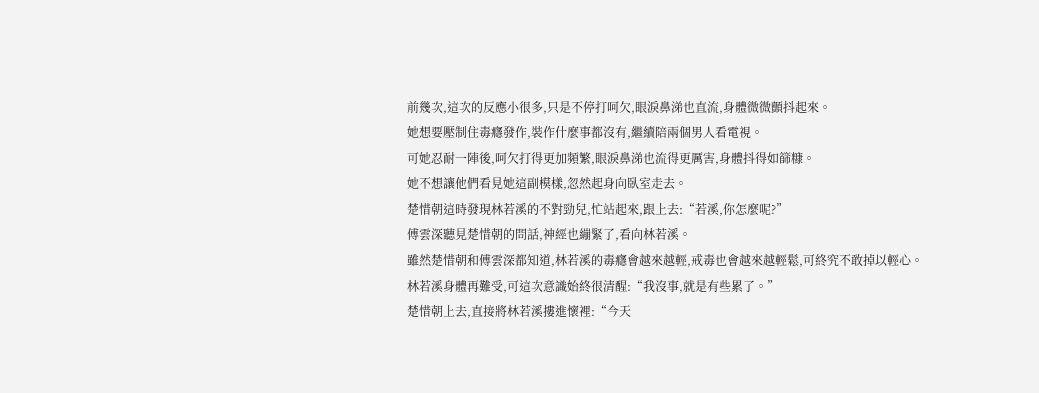前幾次,這次的反應小很多,只是不停打呵欠,眼淚鼻涕也直流,身體微微顫抖起來。
她想要壓制住毒癮發作,裝作什麼事都沒有,繼續陪兩個男人看電視。
可她忍耐一陣後,呵欠打得更加頻繁,眼淚鼻涕也流得更厲害,身體抖得如篩糠。
她不想讓他們看見她這副模樣,忽然起身向臥室走去。
楚惜朝這時發現林若溪的不對勁兒,忙站起來,跟上去:“若溪,你怎麼呢?”
傅雲深聽見楚惜朝的問話,神經也繃緊了,看向林若溪。
雖然楚惜朝和傅雲深都知道,林若溪的毒癮會越來越輕,戒毒也會越來越輕鬆,可終究不敢掉以輕心。
林若溪身體再難受,可這次意識始終很清醒:“我沒事,就是有些累了。”
楚惜朝上去,直接將林若溪摟進懷裡:“今天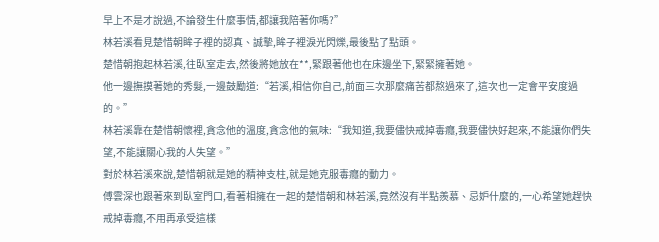早上不是才說過,不論發生什麼事情,都讓我陪著你嗎?”
林若溪看見楚惜朝眸子裡的認真、誠摯,眸子裡淚光閃爍,最後點了點頭。
楚惜朝抱起林若溪,往臥室走去,然後將她放在**,緊跟著他也在床邊坐下,緊緊擁著她。
他一邊撫摸著她的秀髮,一邊鼓勵道:“若溪,相信你自己,前面三次那麼痛苦都熬過來了,這次也一定會平安度過的。”
林若溪靠在楚惜朝懷裡,貪念他的溫度,貪念他的氣味:“我知道,我要儘快戒掉毒癮,我要儘快好起來,不能讓你們失望,不能讓關心我的人失望。”
對於林若溪來說,楚惜朝就是她的精神支柱,就是她克服毒癮的動力。
傅雲深也跟著來到臥室門口,看著相擁在一起的楚惜朝和林若溪,竟然沒有半點羨慕、忌妒什麼的,一心希望她趕快戒掉毒癮,不用再承受這樣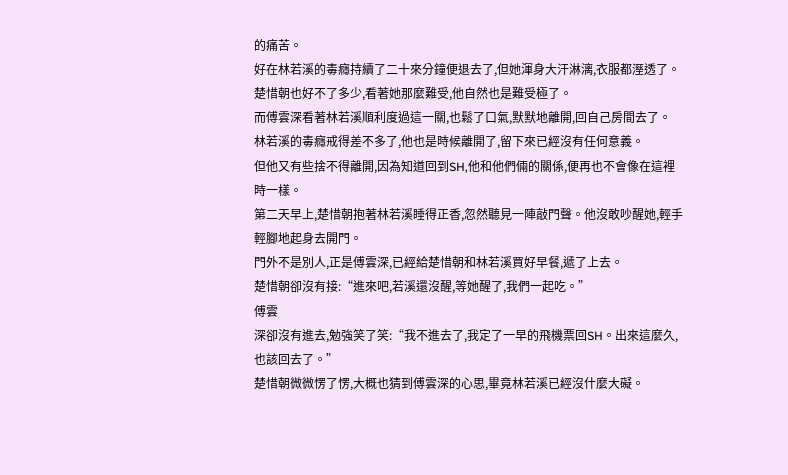的痛苦。
好在林若溪的毒癮持續了二十來分鐘便退去了,但她渾身大汗淋漓,衣服都溼透了。
楚惜朝也好不了多少,看著她那麼難受,他自然也是難受極了。
而傅雲深看著林若溪順利度過這一關,也鬆了口氣,默默地離開,回自己房間去了。
林若溪的毒癮戒得差不多了,他也是時候離開了,留下來已經沒有任何意義。
但他又有些捨不得離開,因為知道回到SH,他和他們倆的關係,便再也不會像在這裡時一樣。
第二天早上,楚惜朝抱著林若溪睡得正香,忽然聽見一陣敲門聲。他沒敢吵醒她,輕手輕腳地起身去開門。
門外不是別人,正是傅雲深,已經給楚惜朝和林若溪買好早餐,遞了上去。
楚惜朝卻沒有接:“進來吧,若溪還沒醒,等她醒了,我們一起吃。”
傅雲
深卻沒有進去,勉強笑了笑:“我不進去了,我定了一早的飛機票回SH。出來這麼久,也該回去了。”
楚惜朝微微愣了愣,大概也猜到傅雲深的心思,畢竟林若溪已經沒什麼大礙。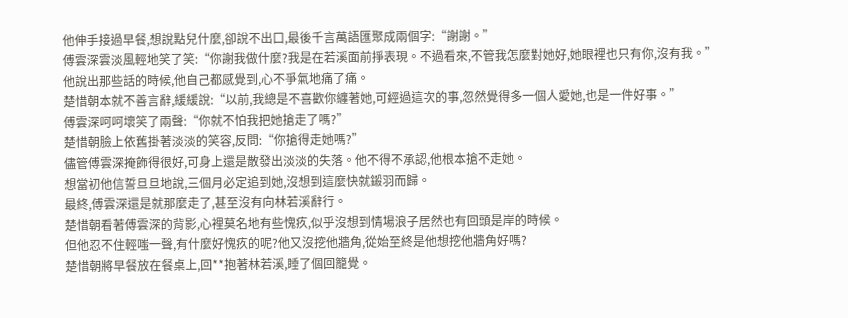他伸手接過早餐,想說點兒什麼,卻說不出口,最後千言萬語匯聚成兩個字:“謝謝。”
傅雲深雲淡風輕地笑了笑:“你謝我做什麼?我是在若溪面前掙表現。不過看來,不管我怎麼對她好,她眼裡也只有你,沒有我。”
他說出那些話的時候,他自己都感覺到,心不爭氣地痛了痛。
楚惜朝本就不善言辭,緩緩說:“以前,我總是不喜歡你纏著她,可經過這次的事,忽然覺得多一個人愛她,也是一件好事。”
傅雲深呵呵壞笑了兩聲:“你就不怕我把她搶走了嗎?”
楚惜朝臉上依舊掛著淡淡的笑容,反問:“你搶得走她嗎?”
儘管傅雲深掩飾得很好,可身上還是散發出淡淡的失落。他不得不承認,他根本搶不走她。
想當初他信誓旦旦地說,三個月必定追到她,沒想到這麼快就鎩羽而歸。
最終,傅雲深還是就那麼走了,甚至沒有向林若溪辭行。
楚惜朝看著傅雲深的背影,心裡莫名地有些愧疚,似乎沒想到情場浪子居然也有回頭是岸的時候。
但他忍不住輕嗤一聲,有什麼好愧疚的呢?他又沒挖他牆角,從始至終是他想挖他牆角好嗎?
楚惜朝將早餐放在餐桌上,回**抱著林若溪,睡了個回籠覺。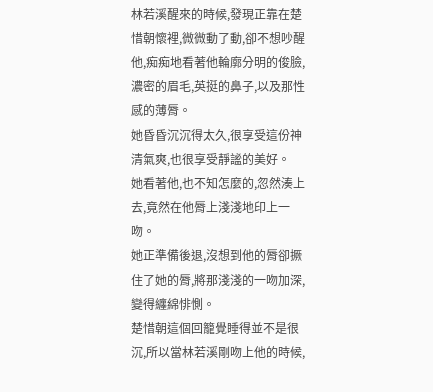林若溪醒來的時候,發現正靠在楚惜朝懷裡,微微動了動,卻不想吵醒他,痴痴地看著他輪廓分明的俊臉,濃密的眉毛,英挺的鼻子,以及那性感的薄脣。
她昏昏沉沉得太久,很享受這份神清氣爽,也很享受靜謐的美好。
她看著他,也不知怎麼的,忽然湊上去,竟然在他脣上淺淺地印上一吻。
她正準備後退,沒想到他的脣卻撅住了她的脣,將那淺淺的一吻加深,變得纏綿悱惻。
楚惜朝這個回籠覺睡得並不是很沉,所以當林若溪剛吻上他的時候,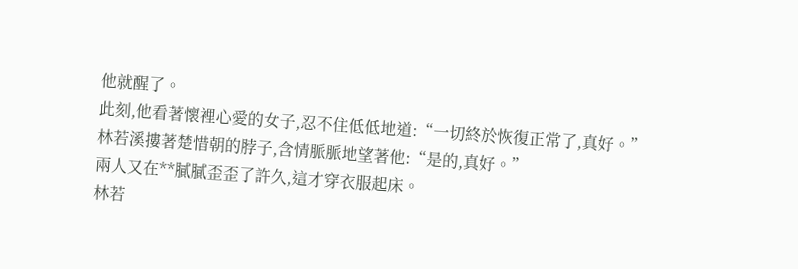他就醒了。
此刻,他看著懷裡心愛的女子,忍不住低低地道:“一切終於恢復正常了,真好。”
林若溪摟著楚惜朝的脖子,含情脈脈地望著他:“是的,真好。”
兩人又在**膩膩歪歪了許久,這才穿衣服起床。
林若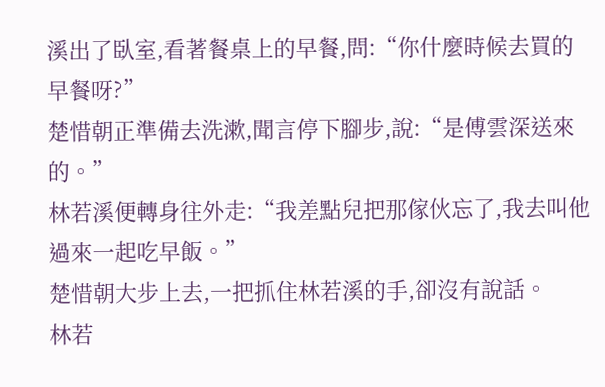溪出了臥室,看著餐桌上的早餐,問:“你什麼時候去買的早餐呀?”
楚惜朝正準備去洗漱,聞言停下腳步,說:“是傅雲深送來的。”
林若溪便轉身往外走:“我差點兒把那傢伙忘了,我去叫他過來一起吃早飯。”
楚惜朝大步上去,一把抓住林若溪的手,卻沒有說話。
林若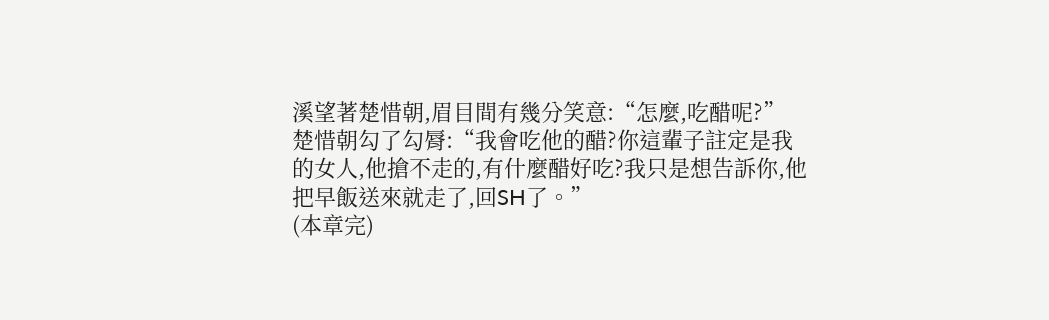溪望著楚惜朝,眉目間有幾分笑意:“怎麼,吃醋呢?”
楚惜朝勾了勾脣:“我會吃他的醋?你這輩子註定是我的女人,他搶不走的,有什麼醋好吃?我只是想告訴你,他把早飯送來就走了,回SH了。”
(本章完)